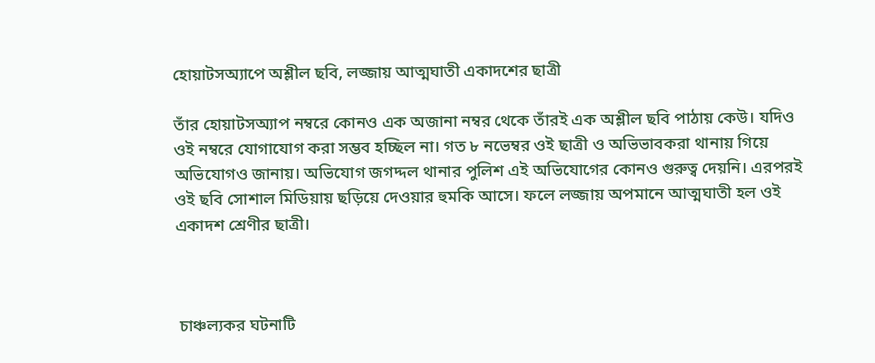হোয়াটসঅ্যাপে অশ্লীল ছবি, লজ্জায় আত্মঘাতী একাদশের ছাত্রী

তাঁর হোয়াটসঅ্যাপ নম্বরে কোনও এক অজানা নম্বর থেকে তাঁরই এক অশ্লীল ছবি পাঠায় কেউ। যদিও ওই নম্বরে যোগাযোগ করা সম্ভব হচ্ছিল না। গত ৮ নভেম্বর ওই ছাত্রী ও অভিভাবকরা থানায় গিয়ে অভিযোগও জানায়। অভিযোগ জগদ্দল থানার পুলিশ এই অভিযোগের কোনও গুরুত্ব দেয়নি। এরপরই ওই ছবি সোশাল মিডিয়ায় ছড়িয়ে দেওয়ার হুমকি আসে। ফলে লজ্জায় অপমানে আত্মঘাতী হল ওই একাদশ শ্রেণীর ছাত্রী।



 চাঞ্চল্যকর ঘটনাটি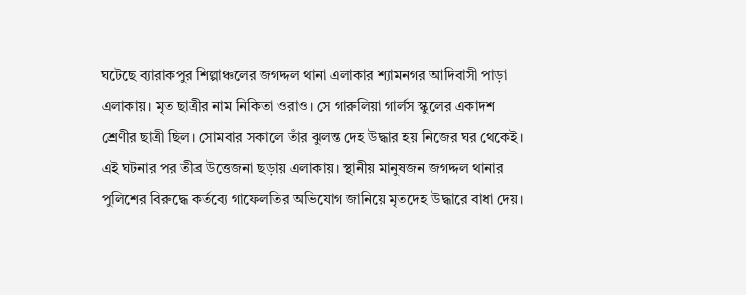ঘটেছে ব্যারাকপুর শিল্পাঞ্চলের জগদ্দল থানা এলাকার শ্যামনগর আদিবাসী পাড়া এলাকায়। মৃত ছাত্রীর নাম নিকিতা ওরাও। সে গারুলিয়া গার্লস স্কুলের একাদশ শ্রেণীর ছাত্রী ছিল। সোমবার সকালে তাঁর ঝুলন্ত দেহ উদ্ধার হয় নিজের ঘর থেকেই। এই ঘটনার পর তীব্র উত্তেজনা ছড়ায় এলাকায়। স্থানীয় মানুষজন জগদ্দল থানার পুলিশের বিরুদ্ধে কর্তব্যে গাফেলতির অভিযোগ জানিয়ে মৃতদেহ উদ্ধারে বাধা দেয়।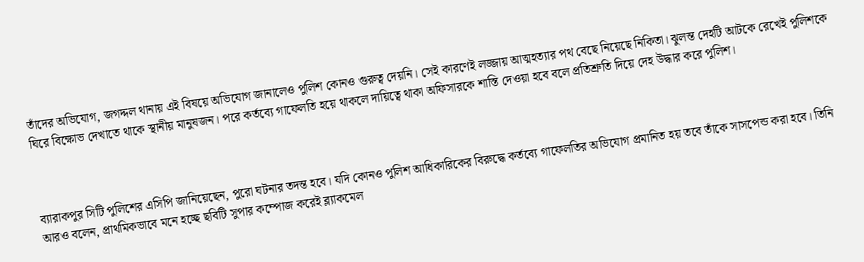তাঁদের অভিযোগ, জগদ্দল থানায় এই বিষয়ে অভিযোগ জানালেও পুলিশ কোনও গুরুত্ব দেয়নি। সেই কারণেই লজ্জায় আত্মহত্যার পথ বেছে নিয়েছে নিকিতা। ঝুলন্ত দেহটি আটকে রেখেই পুলিশকে ঘিরে বিক্ষোভ দেখাতে থাকে স্থানীয় মানুষজন। পরে কর্তব্যে গাফেলতি হয়ে থাকলে দায়িত্বে থাকা অফিসারকে শাস্তি দেওয়া হবে বলে প্রতিশ্রুতি দিয়ে দেহ উদ্ধার করে পুলিশ।



ব্যারাকপুর সিটি পুলিশের এসিপি জানিয়েছেন, পুরো ঘটনার তদন্ত হবে। যদি কোনও পুলিশ আধিকারিকের বিরুদ্ধে কর্তব্যে গাফেলতির অভিযোগ প্রমানিত হয় তবে তাঁকে সাসপেন্ড করা হবে। তিনি আরও বলেন, প্রাথমিকভাবে মনে হচ্ছে ছবিটি সুপার কম্পোজ করেই ব্ল্যাকমেল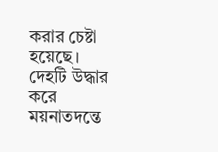করার চেষ্টা হয়েছে। দেহটি উদ্ধার করে ময়নাতদন্তে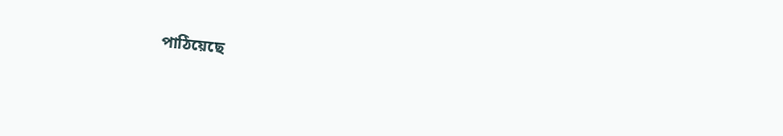পাঠিয়েছে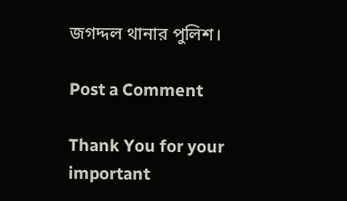জগদ্দল থানার পুলিশ।

Post a Comment

Thank You for your important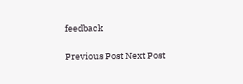feedback

Previous Post Next Post